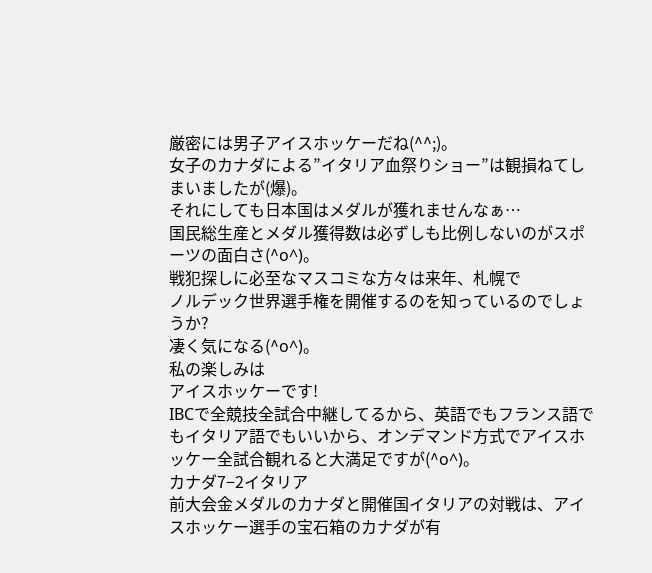厳密には男子アイスホッケーだね(^^;)。
女子のカナダによる”イタリア血祭りショー”は観損ねてしまいましたが(爆)。
それにしても日本国はメダルが獲れませんなぁ…
国民総生産とメダル獲得数は必ずしも比例しないのがスポーツの面白さ(^o^)。
戦犯探しに必至なマスコミな方々は来年、札幌で
ノルデック世界選手権を開催するのを知っているのでしょうか?
凄く気になる(^o^)。
私の楽しみは
アイスホッケーです!
IBCで全競技全試合中継してるから、英語でもフランス語でもイタリア語でもいいから、オンデマンド方式でアイスホッケー全試合観れると大満足ですが(^o^)。
カナダ7−2イタリア
前大会金メダルのカナダと開催国イタリアの対戦は、アイスホッケー選手の宝石箱のカナダが有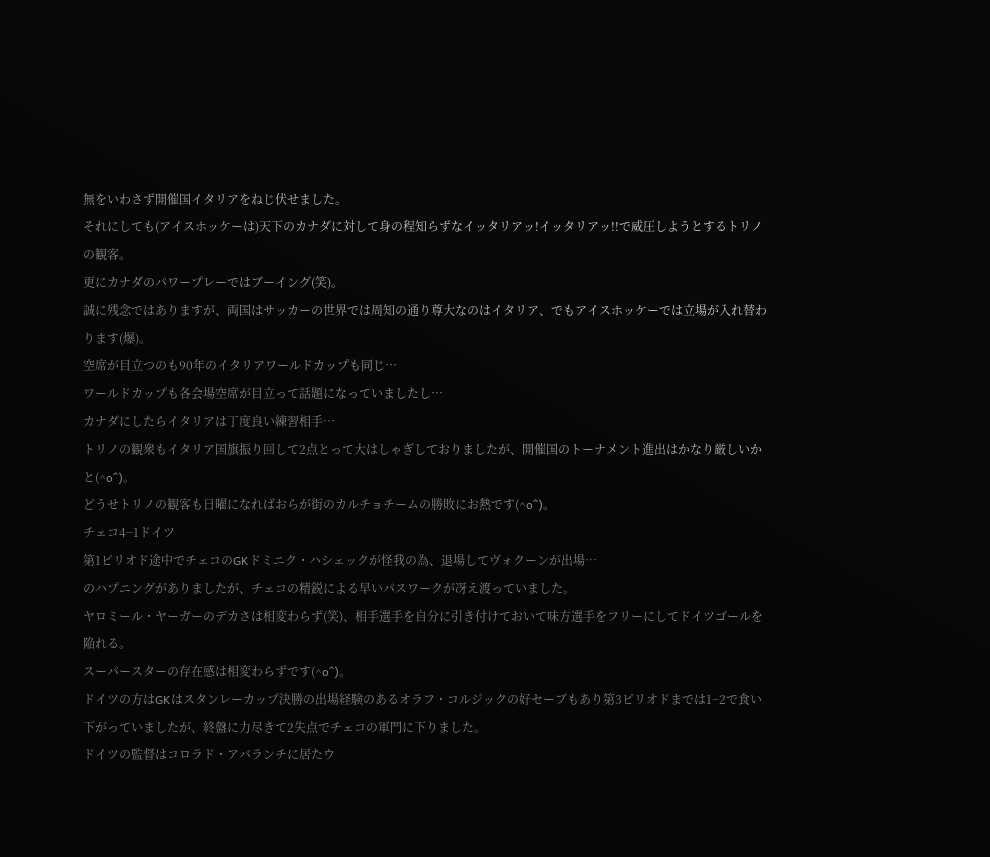無をいわさず開催国イタリアをねじ伏せました。
それにしても(アイスホッケーは)天下のカナダに対して身の程知らずなイッタリアッ!イッタリアッ!!で威圧しようとするトリノの観客。
更にカナダのパワープレーではブーイング(笑)。
誠に残念ではありますが、両国はサッカーの世界では周知の通り尊大なのはイタリア、でもアイスホッケーでは立場が入れ替わります(爆)。
空席が目立つのも90年のイタリアワールドカップも同じ…
ワールドカップも各会場空席が目立って話題になっていましたし…
カナダにしたらイタリアは丁度良い練習相手…
トリノの観衆もイタリア国旗振り回して2点とって大はしゃぎしておりましたが、開催国のトーナメント進出はかなり厳しいかと(^o^)。
どうせトリノの観客も日曜になればおらが街のカルチョチームの勝敗にお熱です(^o^)。
チェコ4−1ドイツ
第1ピリオド途中でチェコのGKドミニク・ハシェックが怪我の為、退場してヴォクーンが出場…
のハプニングがありましたが、チェコの精鋭による早いパスワークが冴え渡っていました。
ヤロミール・ヤーガーのデカさは相変わらず(笑)、相手選手を自分に引き付けておいて味方選手をフリーにしてドイツゴールを陥れる。
スーパースターの存在感は相変わらずです(^o^)。
ドイツの方はGKはスタンレーカップ決勝の出場経験のあるオラフ・コルジックの好セーブもあり第3ピリオドまでは1−2で食い下がっていましたが、終盤に力尽きて2失点でチェコの軍門に下りました。
ドイツの監督はコロラド・アバランチに居たウ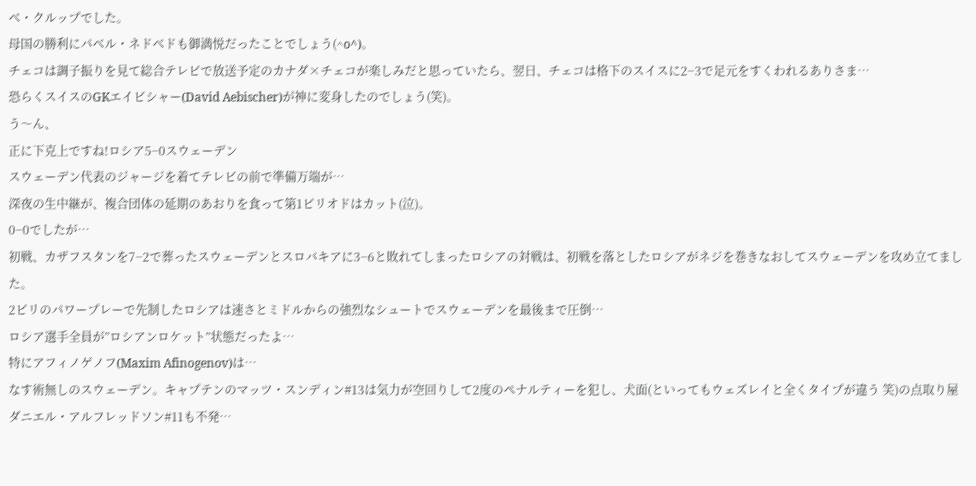ベ・クルップでした。
母国の勝利にパベル・ネドベドも御満悦だったことでしょう(^o^)。
チェコは調子振りを見て総合テレビで放送予定のカナダ×チェコが楽しみだと思っていたら、翌日、チェコは格下のスイスに2−3で足元をすくわれるありさま…
恐らくスイスのGKエイビシャー(David Aebischer)が神に変身したのでしょう(笑)。
う〜ん、
正に下克上ですね!ロシア5−0スウェーデン
スウェーデン代表のジャージを着てテレビの前で準備万端が…
深夜の生中継が、複合団体の延期のあおりを食って第1ピリオドはカット(泣)。
0−0でしたが…
初戦、カザフスタンを7−2で葬ったスウェーデンとスロバキアに3−6と敗れてしまったロシアの対戦は、初戦を落としたロシアがネジを巻きなおしてスウェーデンを攻め立てました。
2ピリのパワープレーで先制したロシアは速さとミドルからの強烈なシュートでスウェーデンを最後まで圧倒…
ロシア選手全員が”ロシアンロケット”状態だったよ…
特にアフィノゲノフ(Maxim Afinogenov)は…
なす術無しのスウェーデン。キャプテンのマッツ・スンディン#13は気力が空回りして2度のペナルティーを犯し、犬面(といってもウェズレイと全くタイプが違う 笑)の点取り屋ダニエル・アルフレッドソン#11も不発…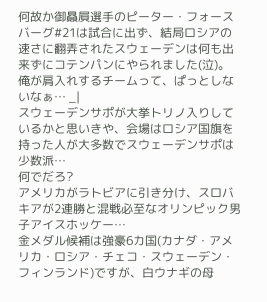何故か御贔屓選手のピーター・フォースバーグ#21は試合に出ず、結局ロシアの速さに翻弄されたスウェーデンは何も出来ずにコテンパンにやられました(泣)。
俺が肩入れするチームって、ぱっとしないなぁ… _|
スウェーデンサポが大挙トリノ入りしているかと思いきや、会場はロシア国旗を持った人が大多数でスウェーデンサポは少数派…
何でだろ?
アメリカがラトビアに引き分け、スロバキアが2連勝と混戦必至なオリンピック男子アイスホッケー…
金メダル候補は強豪6カ国(カナダ・アメリカ・ロシア・チェコ・スウェーデン・フィンランド)ですが、白ウナギの母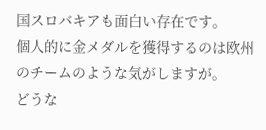国スロバキアも面白い存在です。
個人的に金メダルを獲得するのは欧州のチームのような気がしますが。
どうな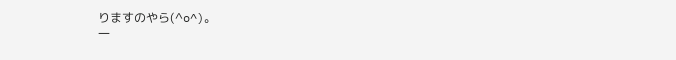りますのやら(^o^)。
一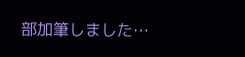部加筆しました…